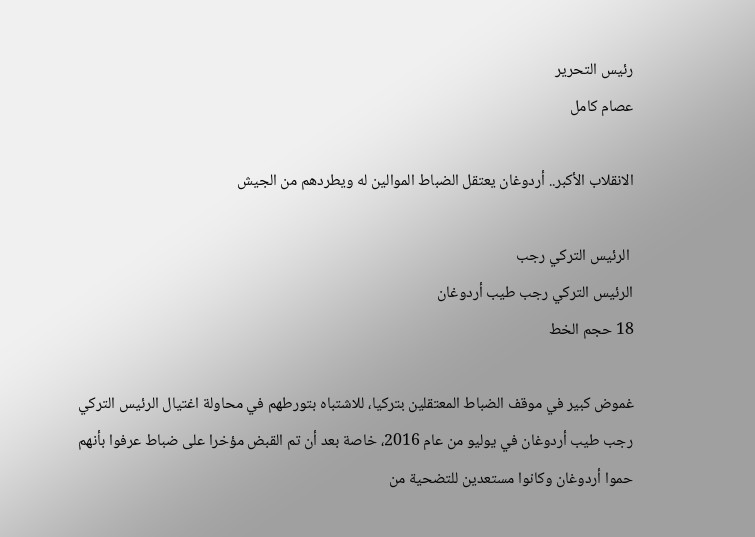رئيس التحرير
عصام كامل

الانقلاب الأكبر.. أردوغان يعتقل الضباط الموالين له ويطردهم من الجيش

 الرئيس التركي رجب
الرئيس التركي رجب طيب أردوغان
18 حجم الخط

غموض كبير في موقف الضباط المعتقلين بتركيا، للاشتباه بتورطهم في محاولة اغتيال الرئيس التركي رجب طيب أردوغان في يوليو من عام 2016، خاصة بعد أن تم القبض مؤخرا على ضباط عرفوا بأنهم حموا أردوغان وكانوا مستعدين للتضحية من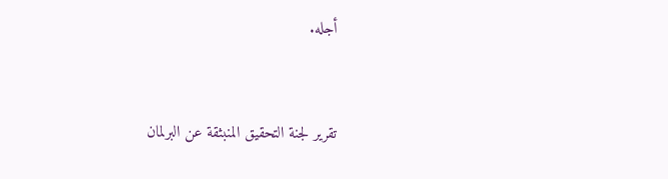أجله.


تقرير لجنة التحقيق المنبثقة عن البرلمان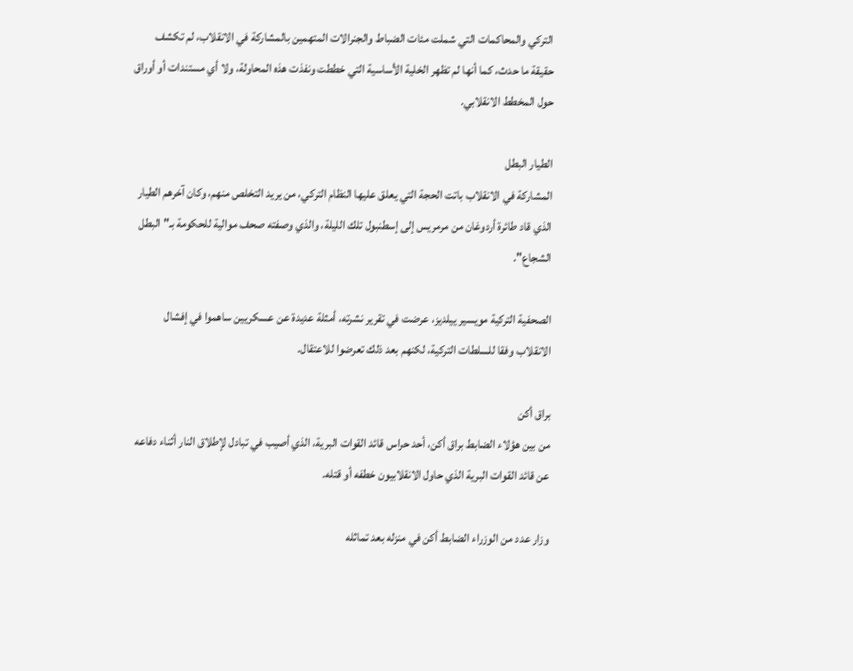التركي والمحاكمات التي شملت مئات الضباط والجنرالات المتهمين بالمشاركة في الانقلاب، لم تكشف حقيقة ما حدث، كما أنها لم تظهر الخلية الأساسية التي خططت ونفذت هذه المحاولة، ولا أي مستندات أو أوراق حول المخطط الانقلابي.

الطيار البطل
المشاركة في الانقلاب باتت الحجة التي يعلق عليها النظام التركي، من يريد التخلص منهم، وكان آخرهم الطيار الذي قاد طائرة أردوغان من مرمريس إلى إسطنبول تلك الليلة، والذي وصفته صحف موالية للحكومة بـ"البطل الشجاع".

الصحفية التركية مويسير ييلديز، عرضت في تقرير نشرته، أمثلة عديدة عن عسكريين ساهموا في إفشال الانقلاب وفقا للسلطات التركية، لكنهم بعد ذلك تعرضوا للاعتقال.

براق أكن
من بين هؤلاء الضابط براق أكن، أحد حراس قائد القوات البرية، الذي أصيب في تبادل لإطلاق النار أثناء دفاعه عن قائد القوات البرية الذي حاول الانقلابيون خطفه أو قتله.

وزار عدد من الوزراء الضابط أكن في منزله بعد تماثله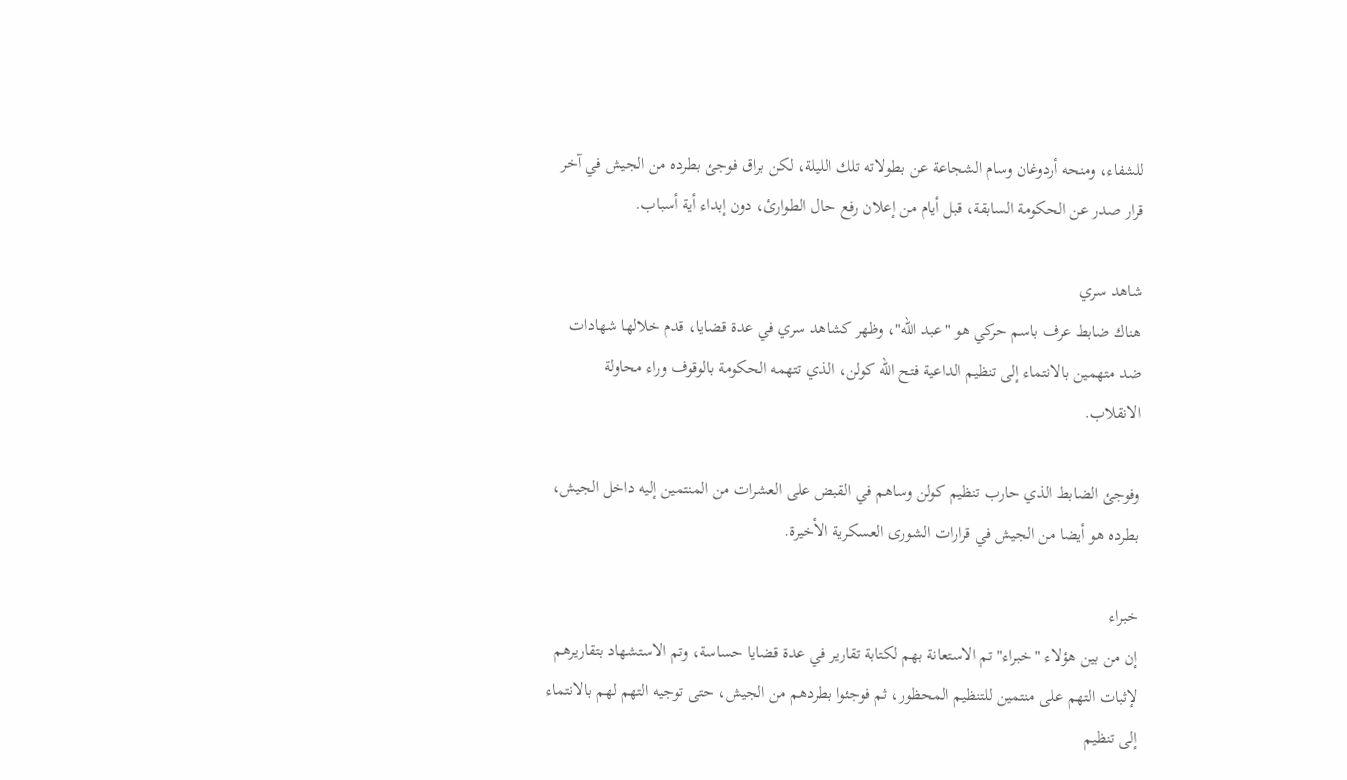للشفاء، ومنحه أردوغان وسام الشجاعة عن بطولاته تلك الليلة، لكن براق فوجئ بطرده من الجيش في آخر قرار صدر عن الحكومة السابقة، قبل أيام من إعلان رفع حال الطوارئ، دون إبداء أية أسباب.

شاهد سري
هناك ضابط عرف باسم حركي هو "عبد الله"، وظهر كشاهد سري في عدة قضايا، قدم خلالها شهادات ضد متهمين بالانتماء إلى تنظيم الداعية فتح الله كولن، الذي تتهمه الحكومة بالوقوف وراء محاولة الانقلاب.

وفوجئ الضابط الذي حارب تنظيم كولن وساهم في القبض على العشرات من المنتمين إليه داخل الجيش، بطرده هو أيضا من الجيش في قرارات الشورى العسكرية الأخيرة.

خبراء
إن من بين هؤلاء "خبراء" تم الاستعانة بهم لكتابة تقارير في عدة قضايا حساسة، وتم الاستشهاد بتقاريرهم لإثبات التهم على منتمين للتنظيم المحظور، ثم فوجئوا بطردهم من الجيش، حتى توجيه التهم لهم بالانتماء إلى تنظيم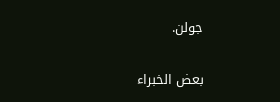جولن.

بعض الخبراء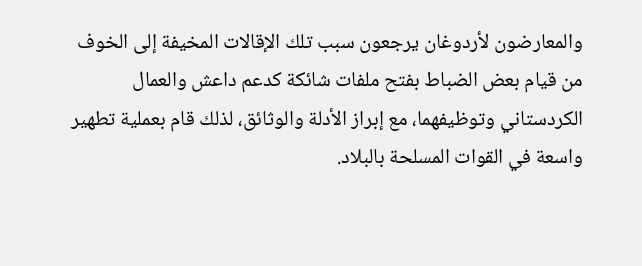والمعارضون لأردوغان يرجعون سبب تلك الإقالات المخيفة إلى الخوف من قيام بعض الضباط بفتح ملفات شائكة كدعم داعش والعمال الكردستاني وتوظيفهما، مع إبراز الأدلة والوثائق، لذلك قام بعملية تطهير واسعة في القوات المسلحة بالبلاد.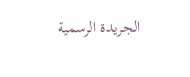الجريدة الرسمية